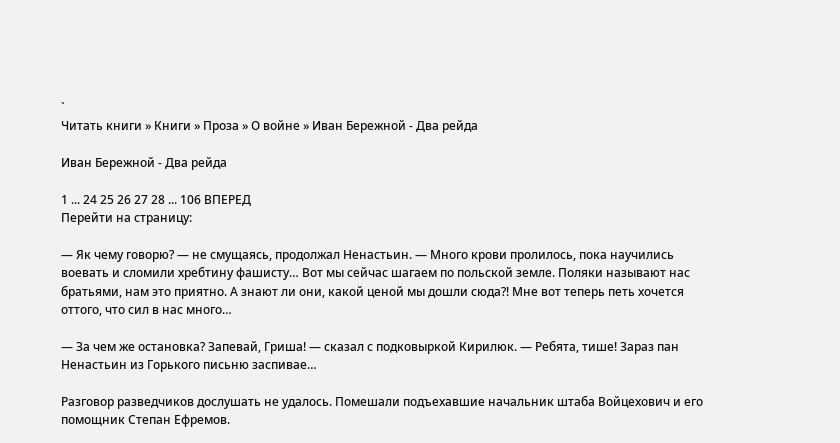`
Читать книги » Книги » Проза » О войне » Иван Бережной - Два рейда

Иван Бережной - Два рейда

1 ... 24 25 26 27 28 ... 106 ВПЕРЕД
Перейти на страницу:

— Як чему говорю? — не смущаясь, продолжал Ненастьин. — Много крови пролилось, пока научились воевать и сломили хребтину фашисту… Вот мы сейчас шагаем по польской земле. Поляки называют нас братьями, нам это приятно. А знают ли они, какой ценой мы дошли сюда?! Мне вот теперь петь хочется оттого, что сил в нас много…

— За чем же остановка? Запевай, Гриша! — сказал с подковыркой Кирилюк. — Ребята, тише! Зараз пан Ненастьин из Горького письню заспивае…

Разговор разведчиков дослушать не удалось. Помешали подъехавшие начальник штаба Войцехович и его помощник Степан Ефремов.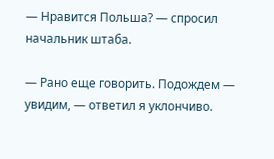— Нравится Польша? — спросил начальник штаба.

— Рано еще говорить. Подождем — увидим, — ответил я уклончиво.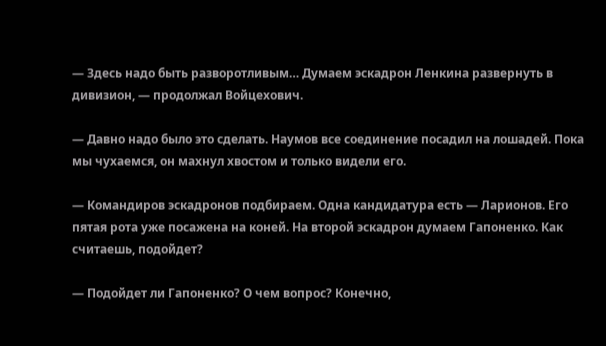— Здесь надо быть разворотливым… Думаем эскадрон Ленкина развернуть в дивизион, — продолжал Войцехович.

— Давно надо было это сделать. Наумов все соединение посадил на лошадей. Пока мы чухаемся, он махнул хвостом и только видели его.

— Командиров эскадронов подбираем. Одна кандидатура есть — Ларионов. Его пятая рота уже посажена на коней. На второй эскадрон думаем Гапоненко. Как считаешь, подойдет?

— Подойдет ли Гапоненко? О чем вопрос? Конечно,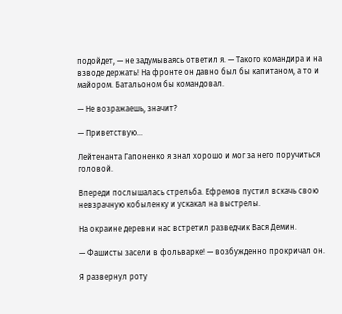подойдет, — не задумываясь ответил я. — Такого командира и на взводе держать! На фронте он давно был бы капитаном, а то и майором. Батальоном бы командовал.

— Не возражаешь, значит?

— Приветствую…

Лейтенанта Гапоненко я знал хорошо и мог за него поручиться головой.

Впереди послышалась стрельба. Ефремов пустил вскачь свою невзрачную кобыленку и ускакал на выстрелы.

На окраине деревни нас встретил разведчик Вася Демин.

— Фашисты засели в фольварке! — возбужденно прокричал он.

Я развернул роту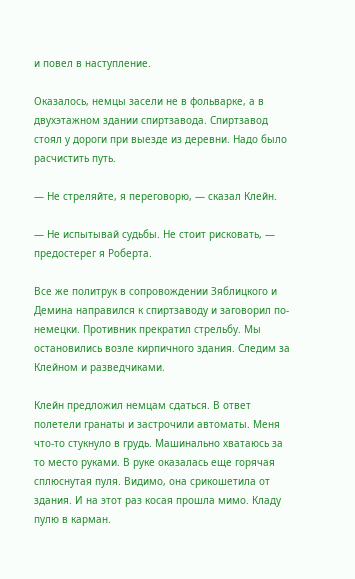и повел в наступление.

Оказалось, немцы засели не в фольварке, а в двухэтажном здании спиртзавода. Спиртзавод стоял у дороги при выезде из деревни. Надо было расчистить путь.

— Не стреляйте, я переговорю, — сказал Клейн.

— Не испытывай судьбы. Не стоит рисковать, — предостерег я Роберта.

Все же политрук в сопровождении Зяблицкого и Демина направился к спиртзаводу и заговорил по-немецки. Противник прекратил стрельбу. Мы остановились возле кирпичного здания. Следим за Клейном и разведчиками.

Клейн предложил немцам сдаться. В ответ полетели гранаты и застрочили автоматы. Меня что-то стукнуло в грудь. Машинально хватаюсь за то место руками. В руке оказалась еще горячая сплюснутая пуля. Видимо, она срикошетила от здания. И на этот раз косая прошла мимо. Кладу пулю в карман.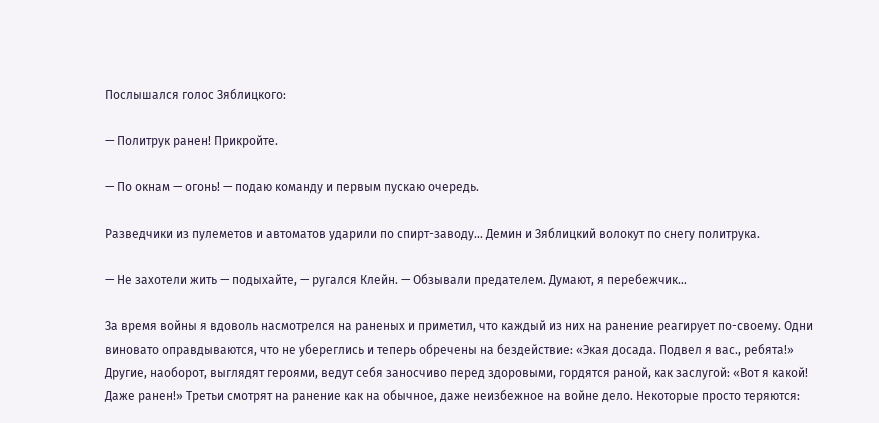Послышался голос Зяблицкого:

— Политрук ранен! Прикройте.

— По окнам — огонь! — подаю команду и первым пускаю очередь.

Разведчики из пулеметов и автоматов ударили по спирт-заводу… Демин и Зяблицкий волокут по снегу политрука.

— Не захотели жить — подыхайте, — ругался Клейн. — Обзывали предателем. Думают, я перебежчик…

За время войны я вдоволь насмотрелся на раненых и приметил, что каждый из них на ранение реагирует по-своему. Одни виновато оправдываются, что не убереглись и теперь обречены на бездействие: «Экая досада. Подвел я вас., ребята!» Другие, наоборот, выглядят героями, ведут себя заносчиво перед здоровыми, гордятся раной, как заслугой: «Вот я какой! Даже ранен!» Третьи смотрят на ранение как на обычное, даже неизбежное на войне дело. Некоторые просто теряются: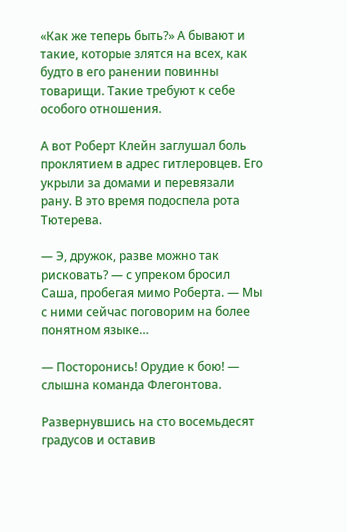«Как же теперь быть?» А бывают и такие, которые злятся на всех, как будто в его ранении повинны товарищи. Такие требуют к себе особого отношения.

А вот Роберт Клейн заглушал боль проклятием в адрес гитлеровцев. Его укрыли за домами и перевязали рану. В это время подоспела рота Тютерева.

— Э, дружок, разве можно так рисковать? — с упреком бросил Саша, пробегая мимо Роберта. — Мы с ними сейчас поговорим на более понятном языке…

— Посторонись! Орудие к бою! — слышна команда Флегонтова.

Развернувшись на сто восемьдесят градусов и оставив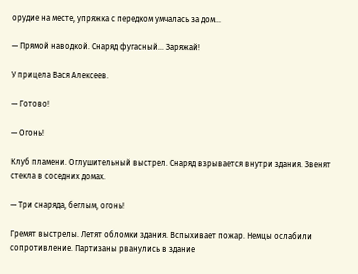орудие на месте, упряжка с передком умчалась за дом…

— Прямой наводкой. Снаряд фугасный… Заряжай!

У прицела Вася Алексеев.

— Готово!

— Огонь!

Клуб пламени. Оглушительный выстрел. Снаряд взрывается внутри здания. Звенят стекла в соседних домах.

— Три снаряда, беглым, огонь!

Гремят выстрелы. Летят обломки здания. Вспыхивает пожар. Немцы ослабили сопротивление. Партизаны рванулись в здание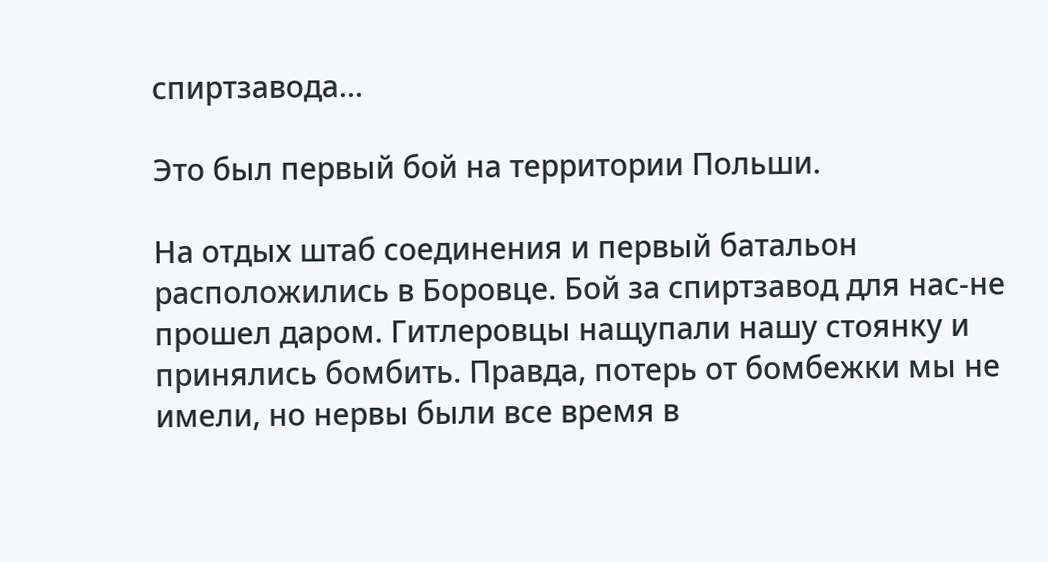спиртзавода…

Это был первый бой на территории Польши.

На отдых штаб соединения и первый батальон расположились в Боровце. Бой за спиртзавод для нас-не прошел даром. Гитлеровцы нащупали нашу стоянку и принялись бомбить. Правда, потерь от бомбежки мы не имели, но нервы были все время в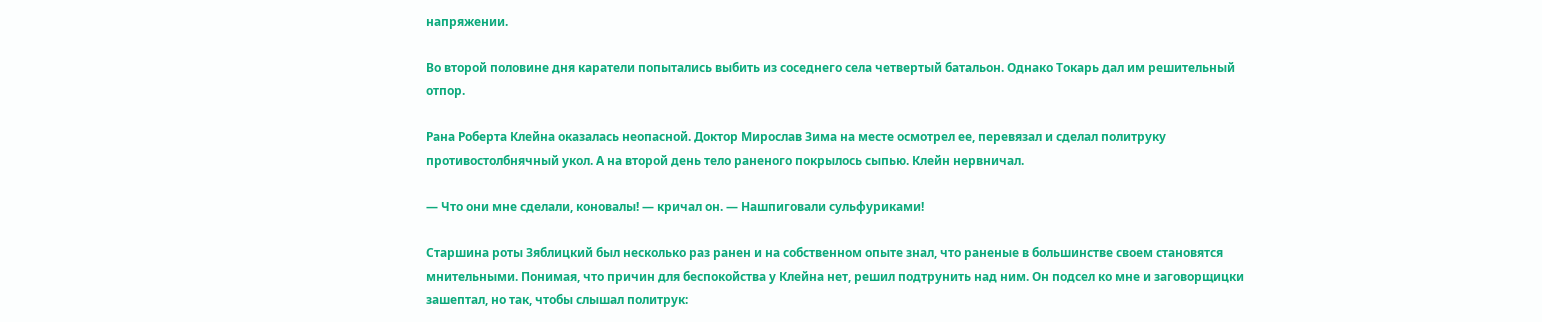напряжении.

Во второй половине дня каратели попытались выбить из соседнего села четвертый батальон. Однако Токарь дал им решительный отпор.

Рана Роберта Клейна оказалась неопасной. Доктор Мирослав Зима на месте осмотрел ее, перевязал и сделал политруку противостолбнячный укол. А на второй день тело раненого покрылось сыпью. Клейн нервничал.

— Что они мне сделали, коновалы! — кричал он. — Нашпиговали сульфуриками!

Старшина роты Зяблицкий был несколько раз ранен и на собственном опыте знал, что раненые в большинстве своем становятся мнительными. Понимая, что причин для беспокойства у Клейна нет, решил подтрунить над ним. Он подсел ко мне и заговорщицки зашептал, но так, чтобы слышал политрук: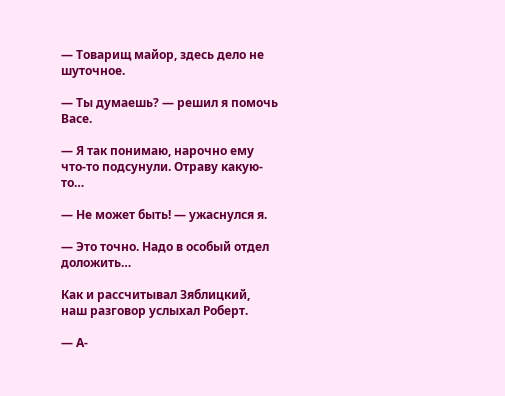— Товарищ майор, здесь дело не шуточное.

— Ты думаешь? — решил я помочь Васе.

— Я так понимаю, нарочно ему что-то подсунули. Отраву какую-то…

— Не может быть! — ужаснулся я.

— Это точно. Надо в особый отдел доложить…

Как и рассчитывал Зяблицкий, наш разговор услыхал Роберт.

— А-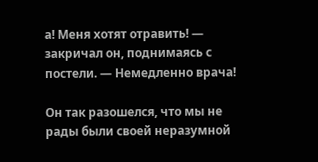а! Меня хотят отравить! — закричал он, поднимаясь с постели. — Немедленно врача!

Он так разошелся, что мы не рады были своей неразумной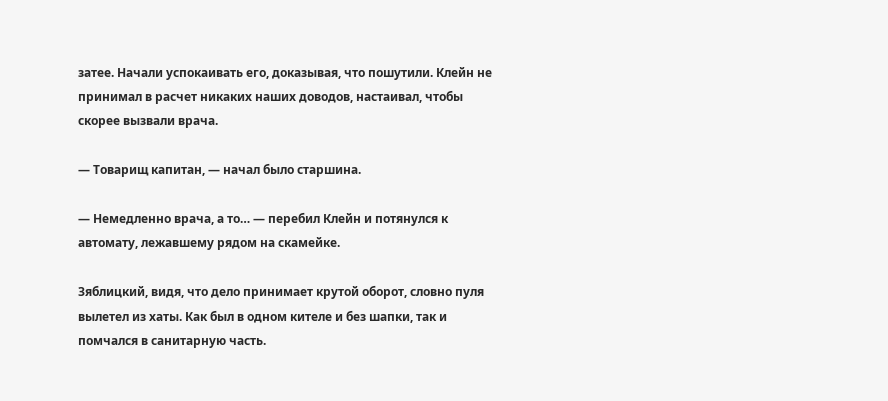затее. Начали успокаивать его, доказывая, что пошутили. Клейн не принимал в расчет никаких наших доводов, настаивал, чтобы скорее вызвали врача.

— Товарищ капитан, — начал было старшина.

— Немедленно врача, а то… — перебил Клейн и потянулся к автомату, лежавшему рядом на скамейке.

Зяблицкий, видя, что дело принимает крутой оборот, словно пуля вылетел из хаты. Как был в одном кителе и без шапки, так и помчался в санитарную часть.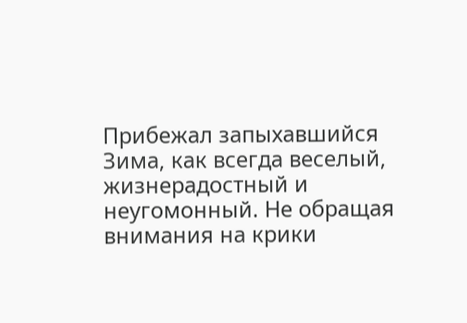Прибежал запыхавшийся Зима, как всегда веселый, жизнерадостный и неугомонный. Не обращая внимания на крики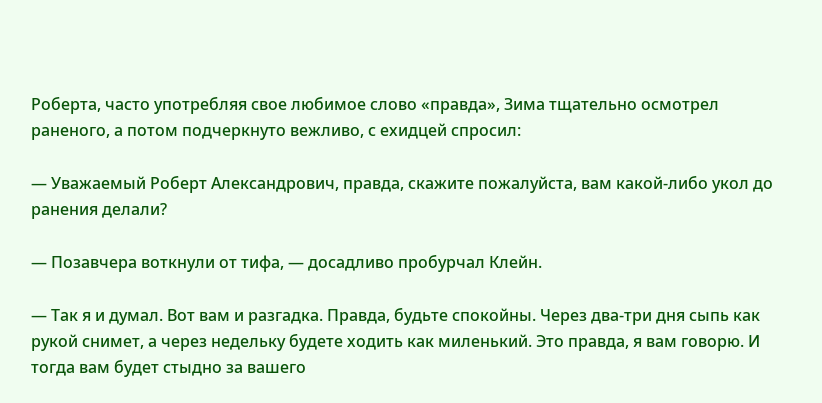Роберта, часто употребляя свое любимое слово «правда», Зима тщательно осмотрел раненого, а потом подчеркнуто вежливо, с ехидцей спросил:

— Уважаемый Роберт Александрович, правда, скажите пожалуйста, вам какой-либо укол до ранения делали?

— Позавчера воткнули от тифа, — досадливо пробурчал Клейн.

— Так я и думал. Вот вам и разгадка. Правда, будьте спокойны. Через два-три дня сыпь как рукой снимет, а через недельку будете ходить как миленький. Это правда, я вам говорю. И тогда вам будет стыдно за вашего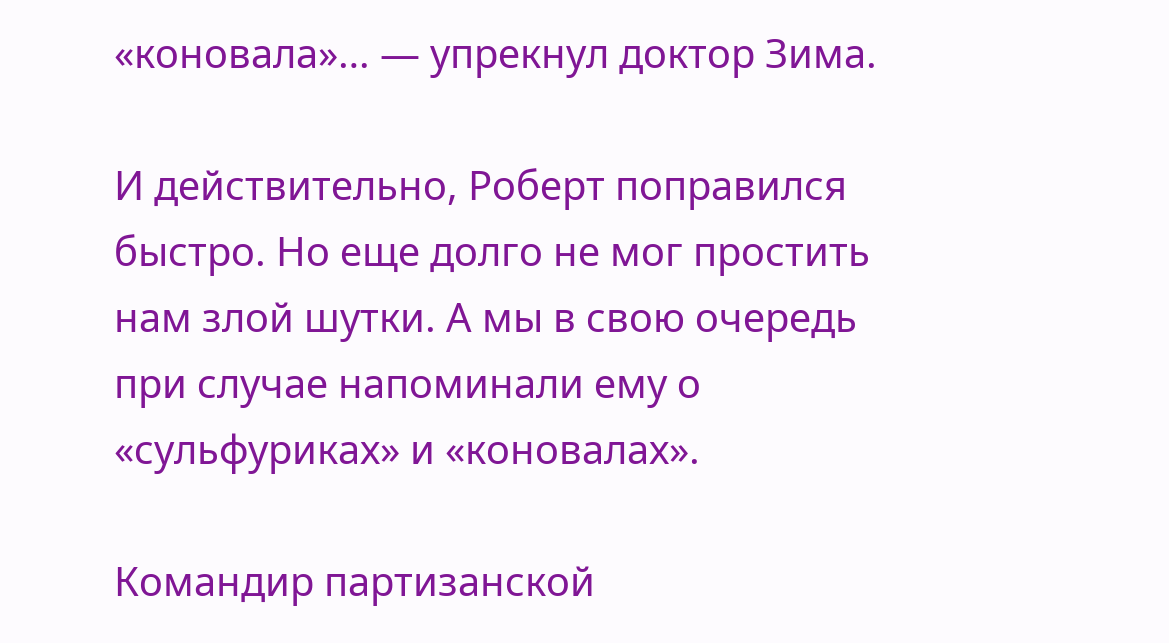«коновала»… — упрекнул доктор Зима.

И действительно, Роберт поправился быстро. Но еще долго не мог простить нам злой шутки. А мы в свою очередь при случае напоминали ему о «сульфуриках» и «коновалах».

Командир партизанской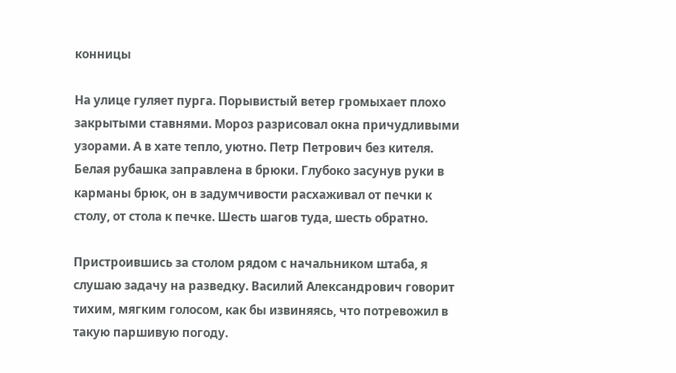конницы

На улице гуляет пурга. Порывистый ветер громыхает плохо закрытыми ставнями. Мороз разрисовал окна причудливыми узорами. А в хате тепло, уютно. Петр Петрович без кителя. Белая рубашка заправлена в брюки. Глубоко засунув руки в карманы брюк, он в задумчивости расхаживал от печки к столу, от стола к печке. Шесть шагов туда, шесть обратно.

Пристроившись за столом рядом с начальником штаба, я слушаю задачу на разведку. Василий Александрович говорит тихим, мягким голосом, как бы извиняясь, что потревожил в такую паршивую погоду.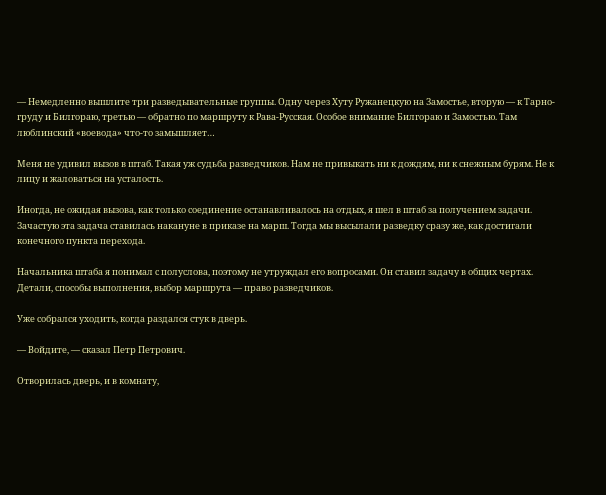— Немедленно вышлите три разведывательные группы. Одну через Хуту Ружанецкую на Замостье, вторую — к Тарно-груду и Билгораю, третью — обратно по маршруту к Рава-Русская. Особое внимание Билгораю и Замостью. Там люблинский «воевода» что-то замышляет…

Меня не удивил вызов в штаб. Такая уж судьба разведчиков. Нам не привыкать ни к дождям, ни к снежным бурям. Не к лицу и жаловаться на усталость.

Иногда, не ожидая вызова, как только соединение останавливалось на отдых, я шел в штаб за получением задачи. Зачастую эта задача ставилась накануне в приказе на марш. Тогда мы высылали разведку сразу же, как достигали конечного пункта перехода.

Начальника штаба я понимал с полуслова, поэтому не утруждал его вопросами. Он ставил задачу в общих чертах. Детали, способы выполнения, выбор маршрута — право разведчиков.

Уже собрался уходить, когда раздался стук в дверь.

— Войдите, — сказал Петр Петрович.

Отворилась дверь, и в комнату,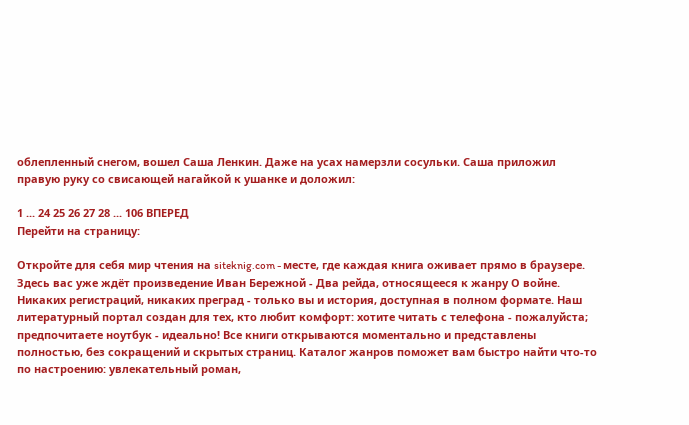облепленный снегом, вошел Саша Ленкин. Даже на усах намерзли сосульки. Саша приложил правую руку со свисающей нагайкой к ушанке и доложил:

1 ... 24 25 26 27 28 ... 106 ВПЕРЕД
Перейти на страницу:

Откройте для себя мир чтения на siteknig.com - месте, где каждая книга оживает прямо в браузере. Здесь вас уже ждёт произведение Иван Бережной - Два рейда, относящееся к жанру О войне. Никаких регистраций, никаких преград - только вы и история, доступная в полном формате. Наш литературный портал создан для тех, кто любит комфорт: хотите читать с телефона - пожалуйста; предпочитаете ноутбук - идеально! Все книги открываются моментально и представлены полностью, без сокращений и скрытых страниц. Каталог жанров поможет вам быстро найти что-то по настроению: увлекательный роман,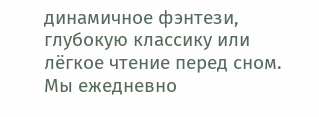динамичное фэнтези, глубокую классику или лёгкое чтение перед сном. Мы ежедневно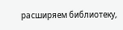расширяем библиотеку,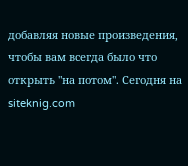добавляя новые произведения, чтобы вам всегда было что открыть "на потом". Сегодня на siteknig.com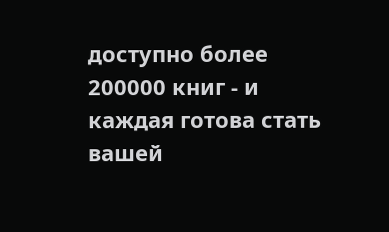доступно более 200000 книг - и каждая готова стать вашей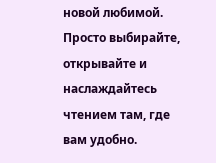новой любимой. Просто выбирайте, открывайте и наслаждайтесь чтением там, где вам удобно.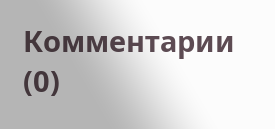Комментарии (0)